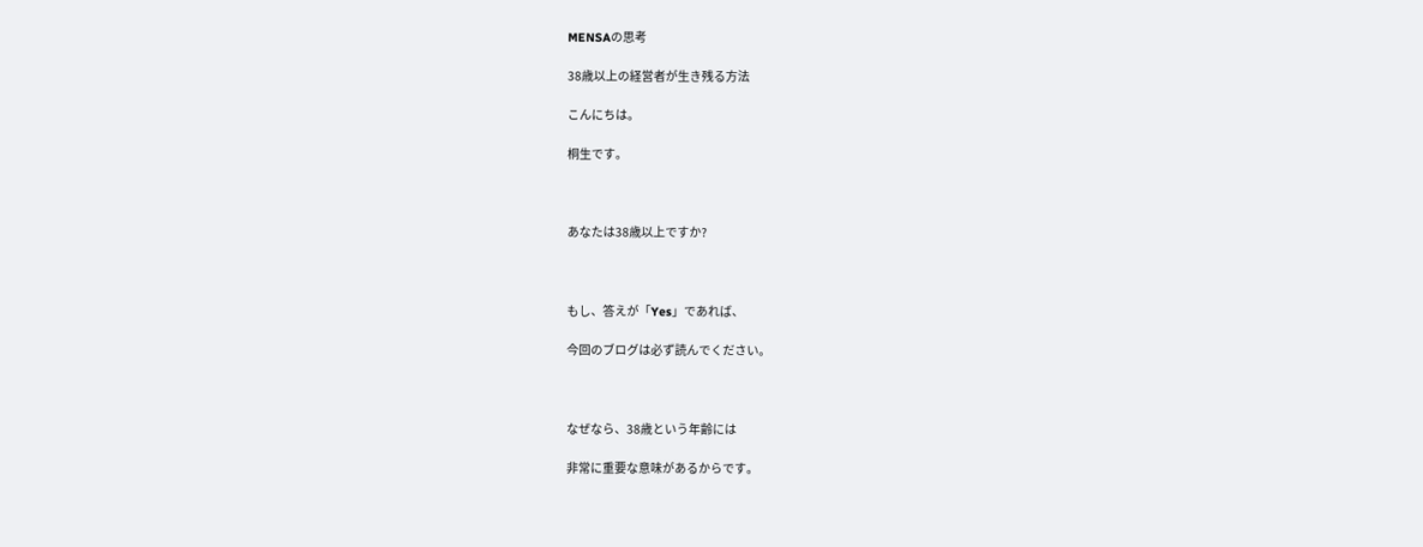MENSAの思考

38歳以上の経営者が生き残る方法

こんにちは。

桐生です。



あなたは38歳以上ですか?



もし、答えが「Yes」であれば、

今回のブログは必ず読んでください。



なぜなら、38歳という年齢には

非常に重要な意味があるからです。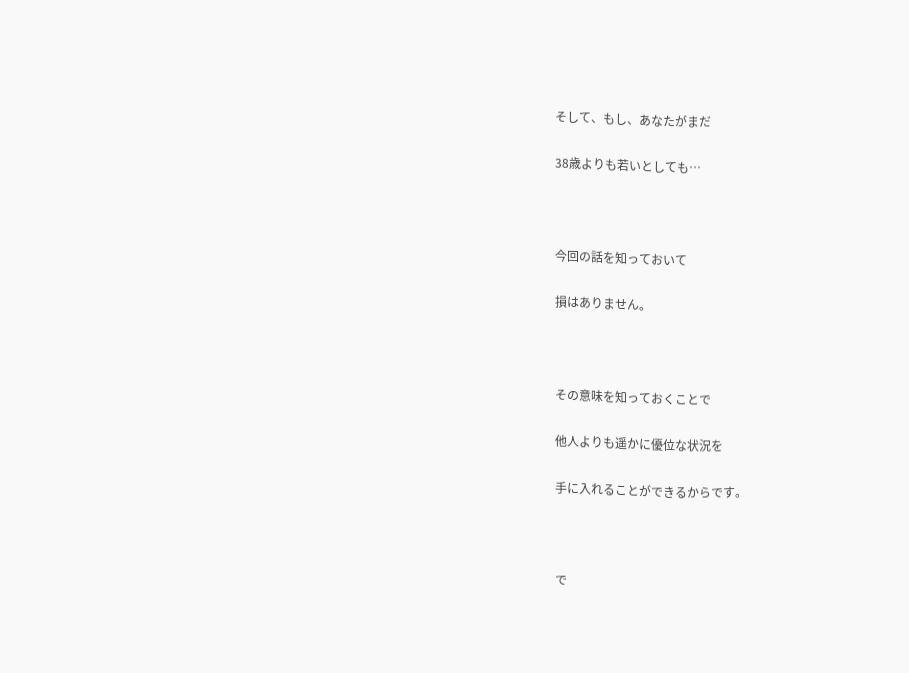そして、もし、あなたがまだ

38歳よりも若いとしても…



今回の話を知っておいて

損はありません。



その意味を知っておくことで

他人よりも遥かに優位な状況を

手に入れることができるからです。



で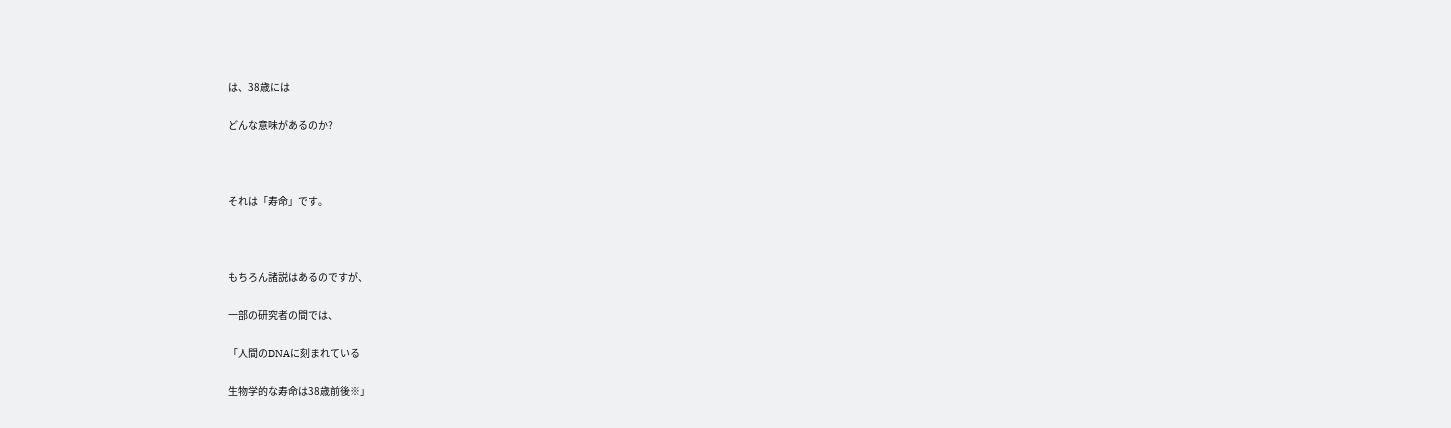は、38歳には

どんな意味があるのか?



それは「寿命」です。



もちろん諸説はあるのですが、

一部の研究者の間では、

「人間のDNAに刻まれている

生物学的な寿命は38歳前後※」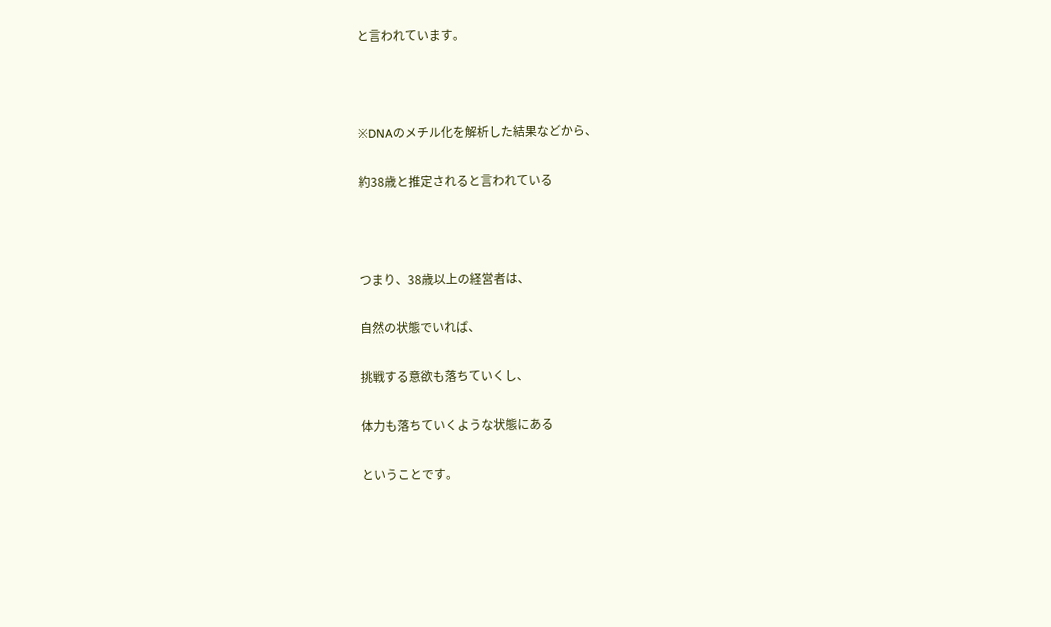と言われています。



※DNAのメチル化を解析した結果などから、

約38歳と推定されると言われている



つまり、38歳以上の経営者は、

自然の状態でいれば、

挑戦する意欲も落ちていくし、

体力も落ちていくような状態にある

ということです。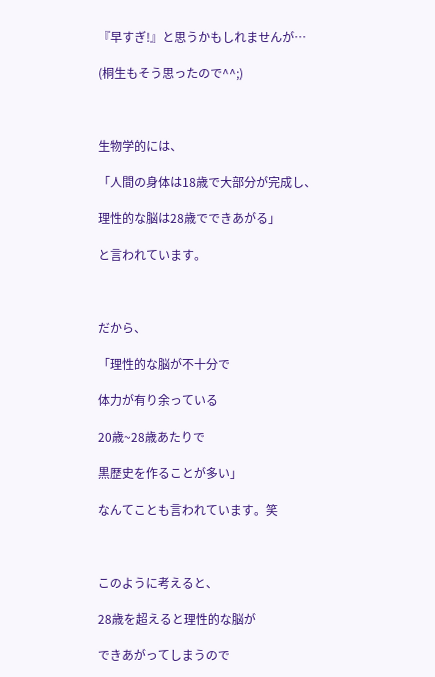『早すぎ!』と思うかもしれませんが…

(桐生もそう思ったので^^;)



生物学的には、

「人間の身体は18歳で大部分が完成し、

理性的な脳は28歳でできあがる」

と言われています。



だから、

「理性的な脳が不十分で

体力が有り余っている

20歳~28歳あたりで

黒歴史を作ることが多い」

なんてことも言われています。笑



このように考えると、

28歳を超えると理性的な脳が

できあがってしまうので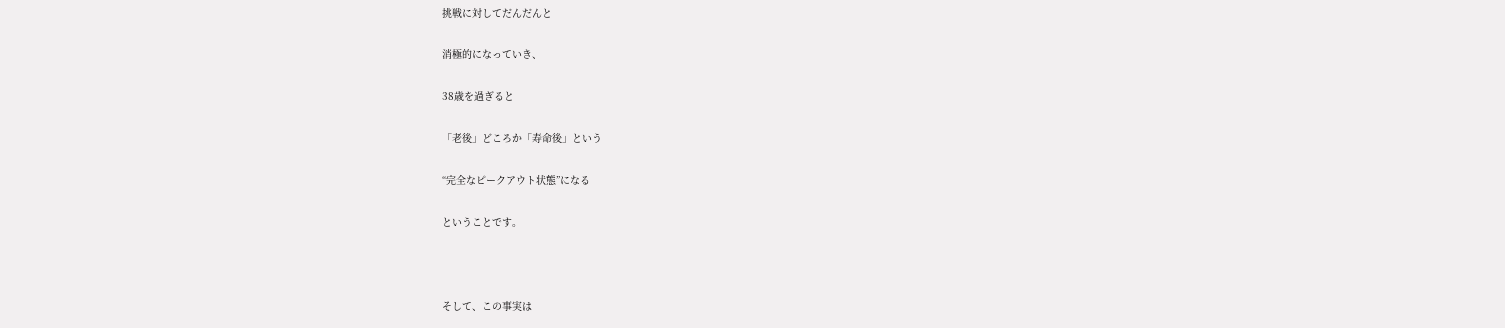挑戦に対してだんだんと

消極的になっていき、

38歳を過ぎると

「老後」どころか「寿命後」という

“完全なピークアウト状態”になる

ということです。



そして、この事実は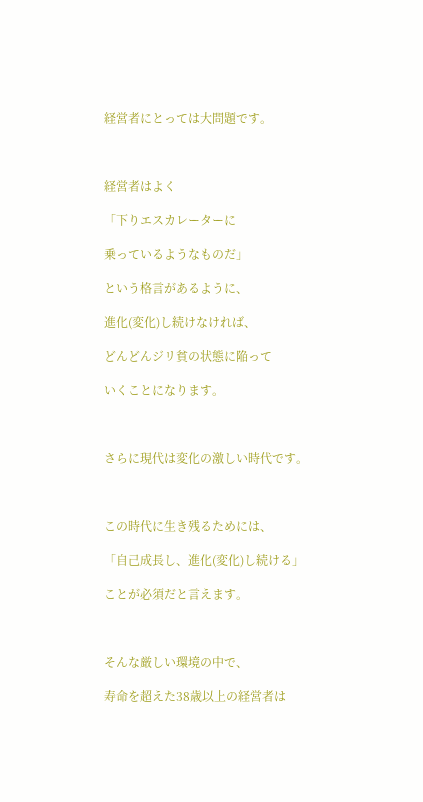経営者にとっては大問題です。



経営者はよく

「下りエスカレーターに

乗っているようなものだ」

という格言があるように、

進化(変化)し続けなければ、

どんどんジリ貧の状態に陥って

いくことになります。



さらに現代は変化の激しい時代です。



この時代に生き残るためには、

「自己成長し、進化(変化)し続ける」

ことが必須だと言えます。



そんな厳しい環境の中で、

寿命を超えた38歳以上の経営者は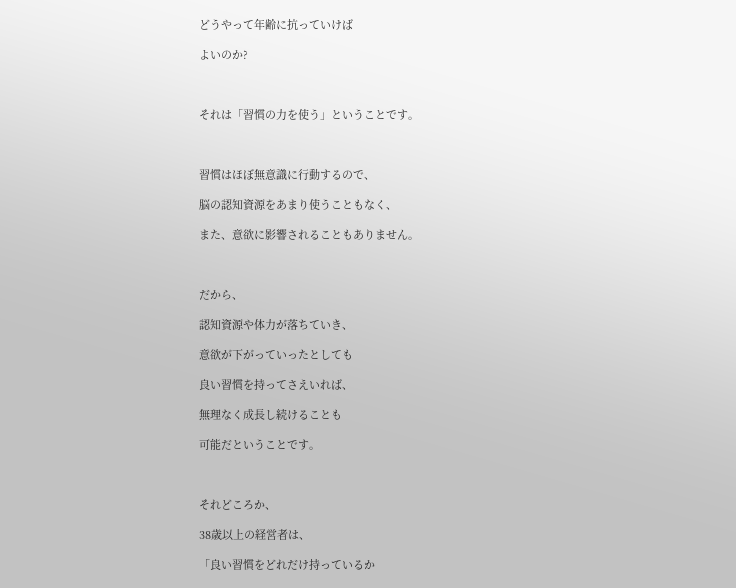どうやって年齢に抗っていけば

よいのか?



それは「習慣の力を使う」ということです。



習慣はほぼ無意識に行動するので、

脳の認知資源をあまり使うこともなく、

また、意欲に影響されることもありません。



だから、

認知資源や体力が落ちていき、

意欲が下がっていったとしても

良い習慣を持ってさえいれば、

無理なく成長し続けることも

可能だということです。



それどころか、

38歳以上の経営者は、

「良い習慣をどれだけ持っているか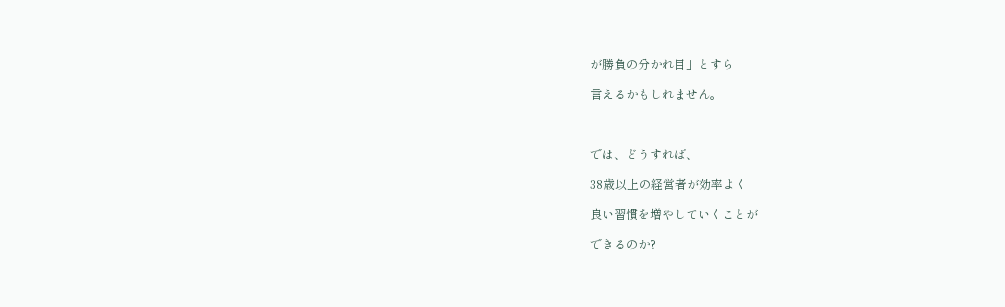が勝負の分かれ目」とすら

言えるかもしれません。



では、どうすれば、

38歳以上の経営者が効率よく

良い習慣を増やしていくことが

できるのか?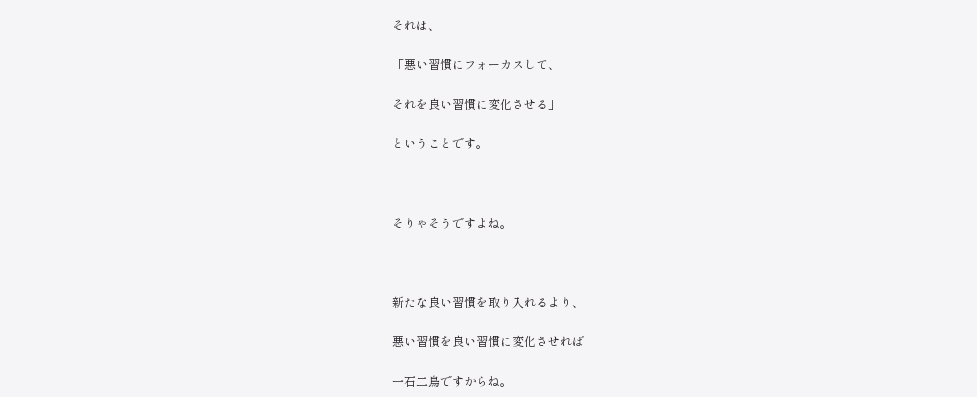それは、

「悪い習慣にフォーカスして、

それを良い習慣に変化させる」

ということです。



そりゃそうですよね。



新たな良い習慣を取り入れるより、

悪い習慣を良い習慣に変化させれば

一石二鳥ですからね。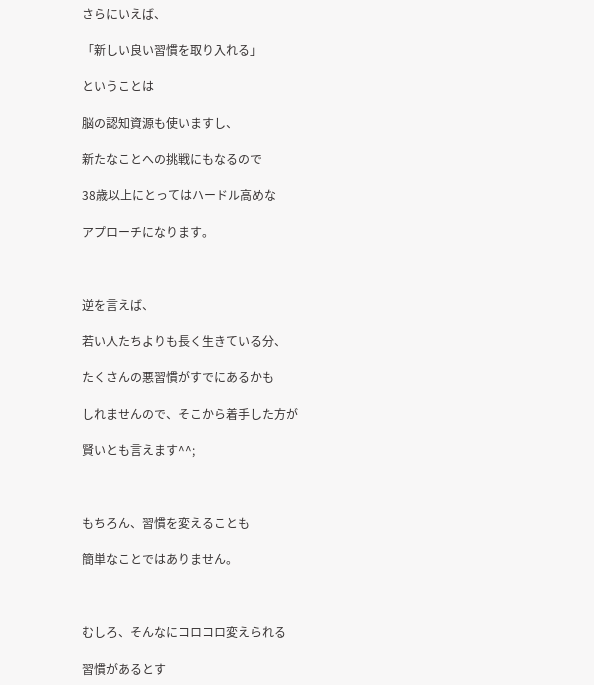さらにいえば、

「新しい良い習慣を取り入れる」

ということは

脳の認知資源も使いますし、

新たなことへの挑戦にもなるので

38歳以上にとってはハードル高めな

アプローチになります。



逆を言えば、

若い人たちよりも長く生きている分、

たくさんの悪習慣がすでにあるかも

しれませんので、そこから着手した方が

賢いとも言えます^^;



もちろん、習慣を変えることも

簡単なことではありません。



むしろ、そんなにコロコロ変えられる

習慣があるとす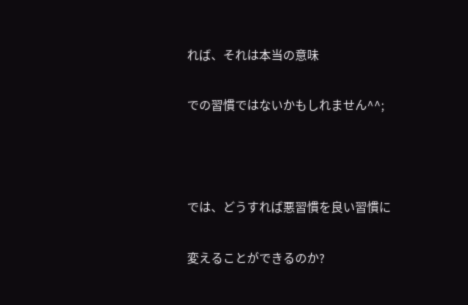れば、それは本当の意味

での習慣ではないかもしれません^^;



では、どうすれば悪習慣を良い習慣に

変えることができるのか?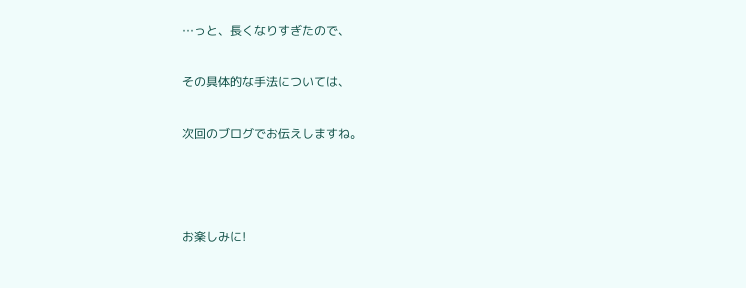…っと、長くなりすぎたので、

その具体的な手法については、

次回のブログでお伝えしますね。



お楽しみに!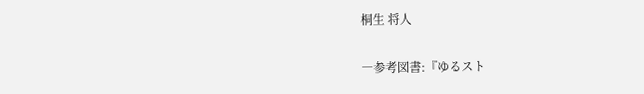桐生 将人

―参考図書:『ゆるスト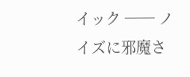イック ── ノイズに邪魔さ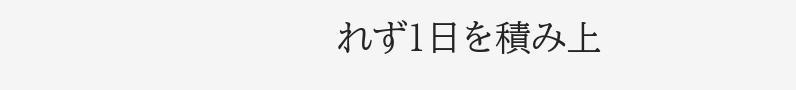れず1日を積み上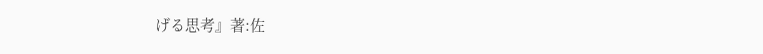げる思考』著:佐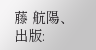藤 航陽、出版: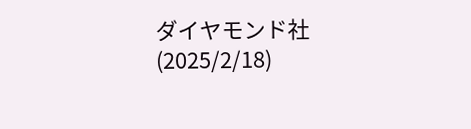ダイヤモンド社 (2025/2/18)